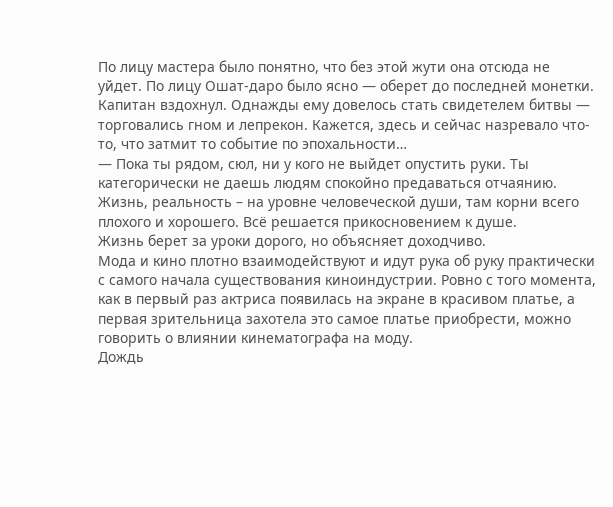По лицу мастера было понятно, что без этой жути она отсюда не уйдет. По лицу Ошат-даро было ясно — оберет до последней монетки.
Капитан вздохнул. Однажды ему довелось стать свидетелем битвы — торговались гном и лепрекон. Кажется, здесь и сейчас назревало что-то, что затмит то событие по эпохальности…
— Пока ты рядом, сюл, ни у кого не выйдет опустить руки. Ты категорически не даешь людям спокойно предаваться отчаянию.
Жизнь, реальность – на уровне человеческой души, там корни всего плохого и хорошего. Всё решается прикосновением к душе.
Жизнь берет за уроки дорого, но объясняет доходчиво.
Мода и кино плотно взаимодействуют и идут рука об руку практически с самого начала существования киноиндустрии. Ровно с того момента, как в первый раз актриса появилась на экране в красивом платье, а первая зрительница захотела это самое платье приобрести, можно говорить о влиянии кинематографа на моду.
Дождь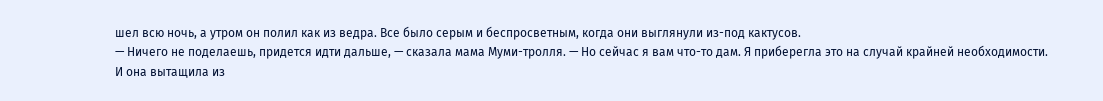шел всю ночь, а утром он полил как из ведра. Все было серым и беспросветным, когда они выглянули из-под кактусов.
— Ничего не поделаешь, придется идти дальше, — сказала мама Муми-тролля. — Но сейчас я вам что-то дам. Я приберегла это на случай крайней необходимости.
И она вытащила из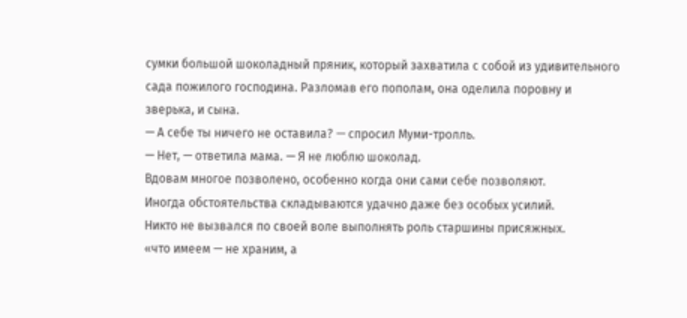сумки большой шоколадный пряник, который захватила с собой из удивительного сада пожилого господина. Разломав его пополам, она оделила поровну и зверька, и сына.
— А себе ты ничего не оставила? — спросил Муми-тролль.
— Нет, — ответила мама. — Я не люблю шоколад.
Вдовам многое позволено, особенно когда они сами себе позволяют.
Иногда обстоятельства складываются удачно даже без особых усилий.
Никто не вызвался по своей воле выполнять роль старшины присяжных.
«что имеем — не храним, а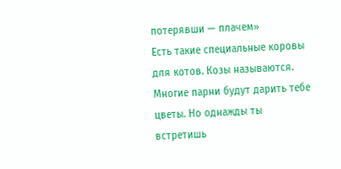потерявши — плачем»
Есть такие специальные коровы для котов. Козы называются.
Многие парни будут дарить тебе цветы. Но однажды ты встретишь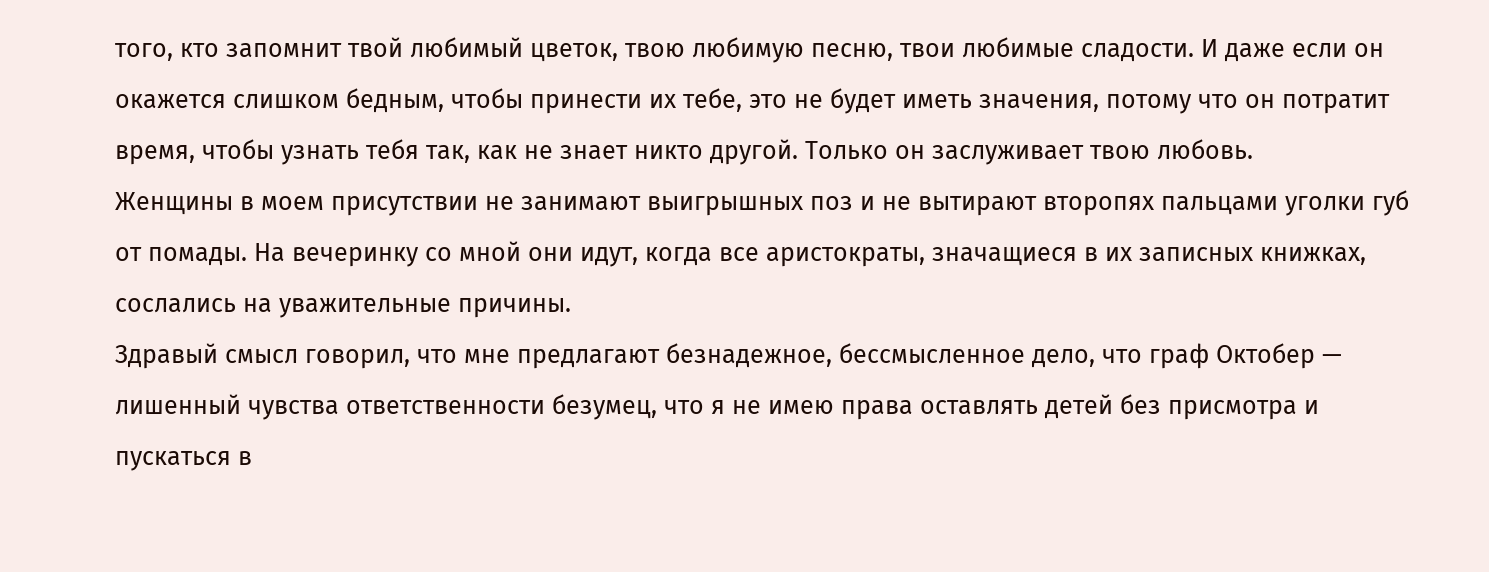того, кто запомнит твой любимый цветок, твою любимую песню, твои любимые сладости. И даже если он окажется слишком бедным, чтобы принести их тебе, это не будет иметь значения, потому что он потратит время, чтобы узнать тебя так, как не знает никто другой. Только он заслуживает твою любовь.
Женщины в моем присутствии не занимают выигрышных поз и не вытирают второпях пальцами уголки губ от помады. На вечеринку со мной они идут, когда все аристократы, значащиеся в их записных книжках, сослались на уважительные причины.
Здравый смысл говорил, что мне предлагают безнадежное, бессмысленное дело, что граф Октобер — лишенный чувства ответственности безумец, что я не имею права оставлять детей без присмотра и пускаться в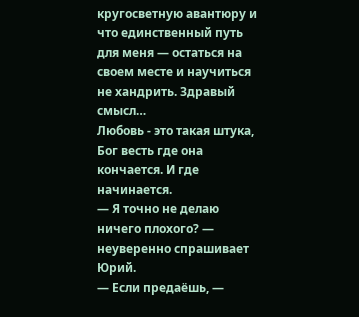кругосветную авантюру и что единственный путь для меня — остаться на своем месте и научиться не хандрить. Здравый смысл…
Любовь - это такая штука, Бог весть где она кончается. И где начинается.
— Я точно не делаю ничего плохого? — неуверенно спрашивает Юрий.
— Если предаёшь, —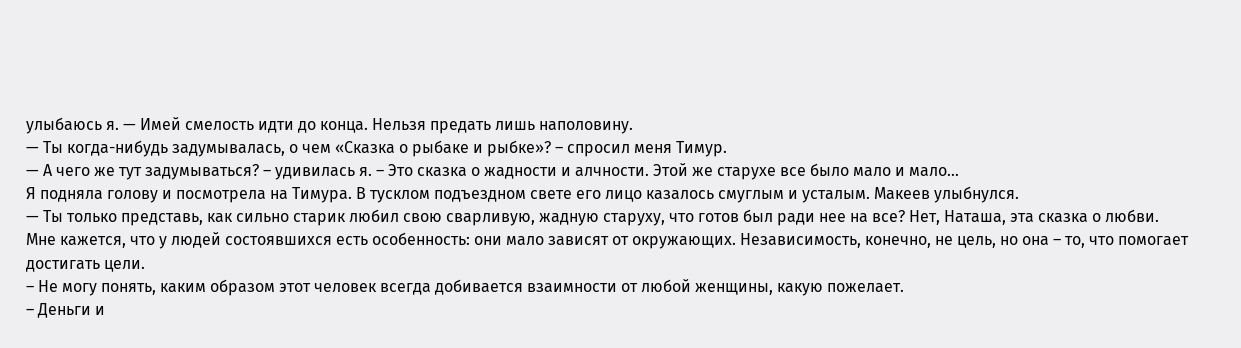улыбаюсь я. — Имей смелость идти до конца. Нельзя предать лишь наполовину.
— Ты когда-нибудь задумывалась, о чем «Сказка о рыбаке и рыбке»? – спросил меня Тимур.
— А чего же тут задумываться? – удивилась я. – Это сказка о жадности и алчности. Этой же старухе все было мало и мало…
Я подняла голову и посмотрела на Тимура. В тусклом подъездном свете его лицо казалось смуглым и усталым. Макеев улыбнулся.
— Ты только представь, как сильно старик любил свою сварливую, жадную старуху, что готов был ради нее на все? Нет, Наташа, эта сказка о любви.
Мне кажется, что у людей состоявшихся есть особенность: они мало зависят от окружающих. Независимость, конечно, не цель, но она – то, что помогает достигать цели.
– Не могу понять, каким образом этот человек всегда добивается взаимности от любой женщины, какую пожелает.
– Деньги и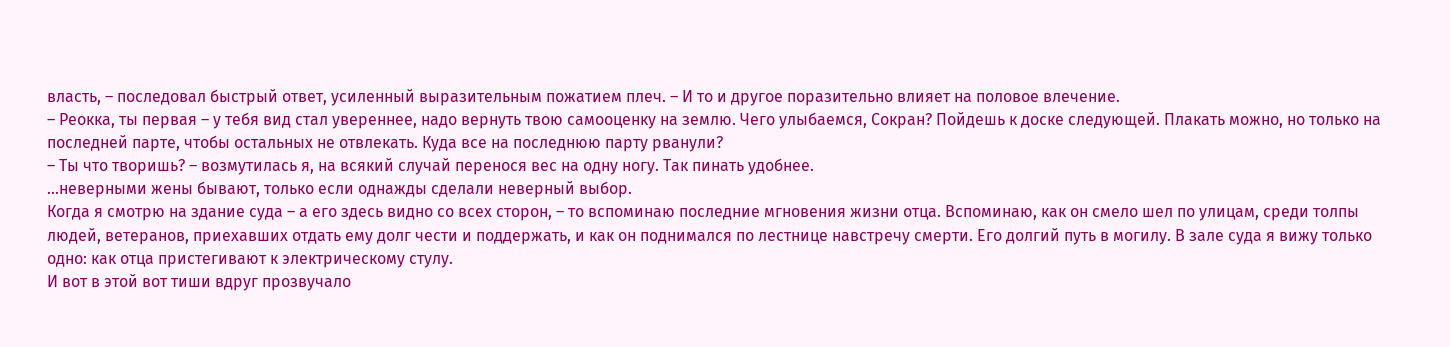власть, – последовал быстрый ответ, усиленный выразительным пожатием плеч. – И то и другое поразительно влияет на половое влечение.
– Реокка, ты первая – у тебя вид стал увереннее, надо вернуть твою самооценку на землю. Чего улыбаемся, Сокран? Пойдешь к доске следующей. Плакать можно, но только на последней парте, чтобы остальных не отвлекать. Куда все на последнюю парту рванули?
– Ты что творишь? – возмутилась я, на всякий случай перенося вес на одну ногу. Так пинать удобнее.
...неверными жены бывают, только если однажды сделали неверный выбор.
Когда я смотрю на здание суда – а его здесь видно со всех сторон, – то вспоминаю последние мгновения жизни отца. Вспоминаю, как он смело шел по улицам, среди толпы людей, ветеранов, приехавших отдать ему долг чести и поддержать, и как он поднимался по лестнице навстречу смерти. Его долгий путь в могилу. В зале суда я вижу только одно: как отца пристегивают к электрическому стулу.
И вот в этой вот тиши вдруг прозвучало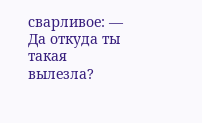сварливое: — Да откуда ты такая вылезла?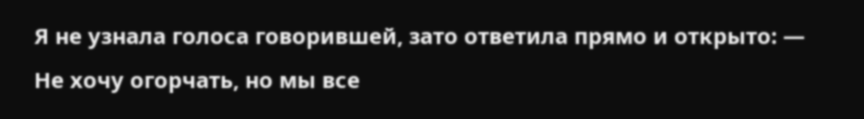Я не узнала голоса говорившей, зато ответила прямо и открыто: — Не хочу огорчать, но мы все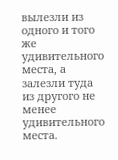вылезли из одного и того же удивительного места, а залезли туда из другого не менее удивительного места.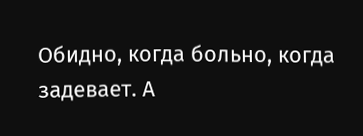Обидно, когда больно, когда задевает. А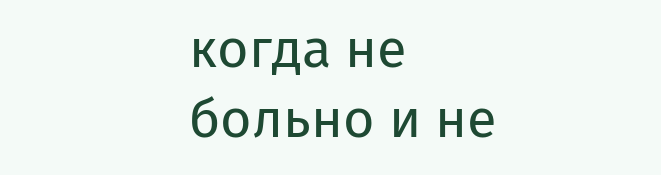когда не больно и не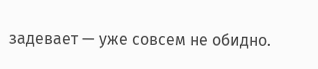задевает — уже совсем не обидно.